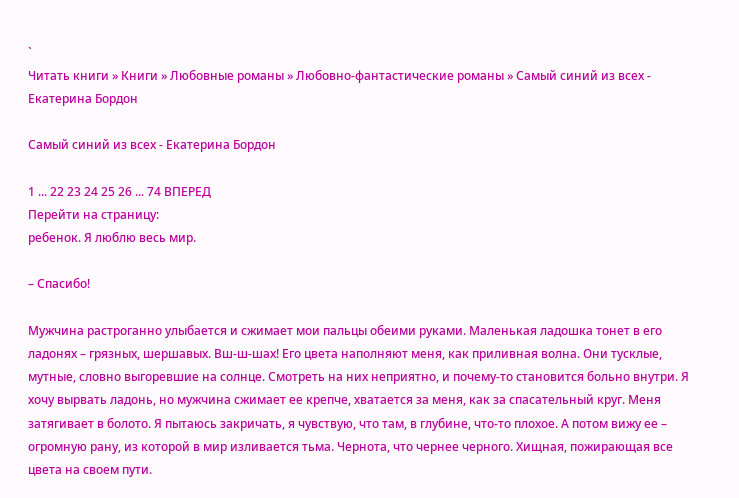`
Читать книги » Книги » Любовные романы » Любовно-фантастические романы » Самый синий из всех - Екатерина Бордон

Самый синий из всех - Екатерина Бордон

1 ... 22 23 24 25 26 ... 74 ВПЕРЕД
Перейти на страницу:
ребенок. Я люблю весь мир.

– Спасибо!

Мужчина растроганно улыбается и сжимает мои пальцы обеими руками. Маленькая ладошка тонет в его ладонях – грязных, шершавых. Вш-ш-шах! Его цвета наполняют меня, как приливная волна. Они тусклые, мутные, словно выгоревшие на солнце. Смотреть на них неприятно, и почему-то становится больно внутри. Я хочу вырвать ладонь, но мужчина сжимает ее крепче, хватается за меня, как за спасательный круг. Меня затягивает в болото. Я пытаюсь закричать, я чувствую, что там, в глубине, что-то плохое. А потом вижу ее – огромную рану, из которой в мир изливается тьма. Чернота, что чернее черного. Хищная, пожирающая все цвета на своем пути.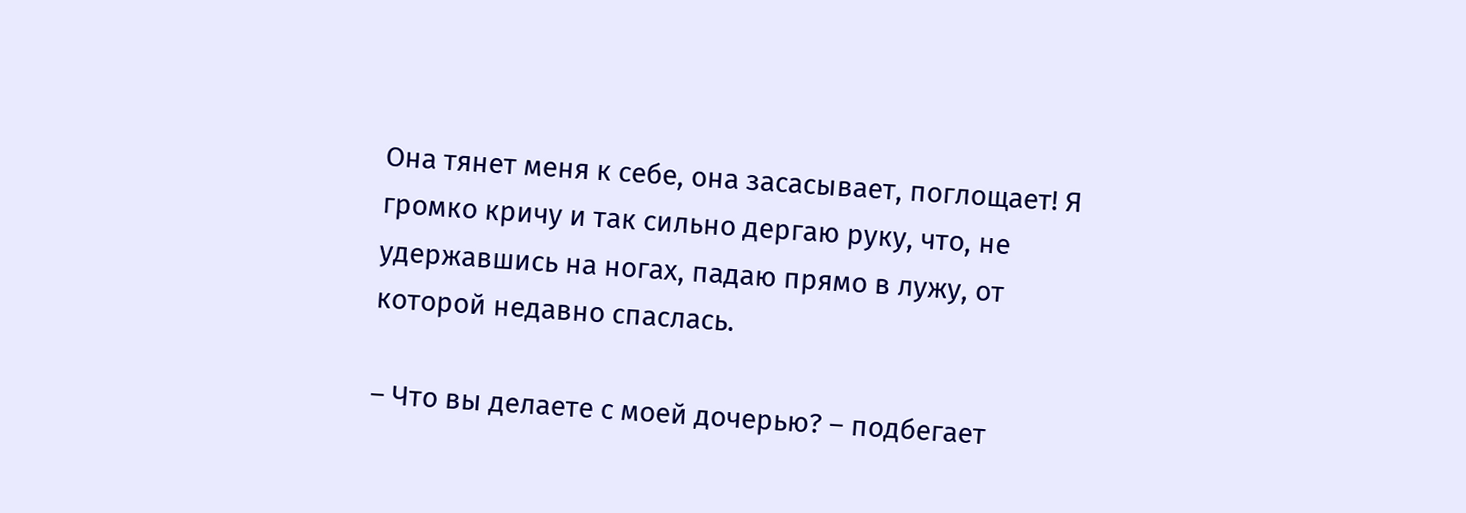Она тянет меня к себе, она засасывает, поглощает! Я громко кричу и так сильно дергаю руку, что, не удержавшись на ногах, падаю прямо в лужу, от которой недавно спаслась.

– Что вы делаете с моей дочерью? – подбегает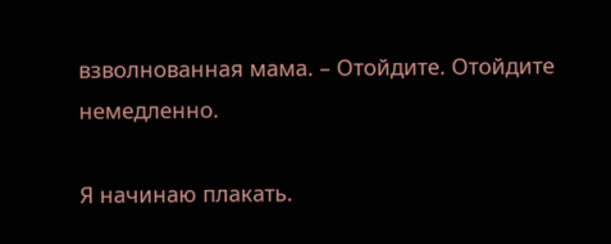взволнованная мама. – Отойдите. Отойдите немедленно.

Я начинаю плакать.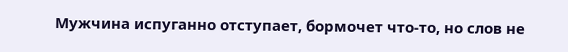Мужчина испуганно отступает, бормочет что-то, но слов не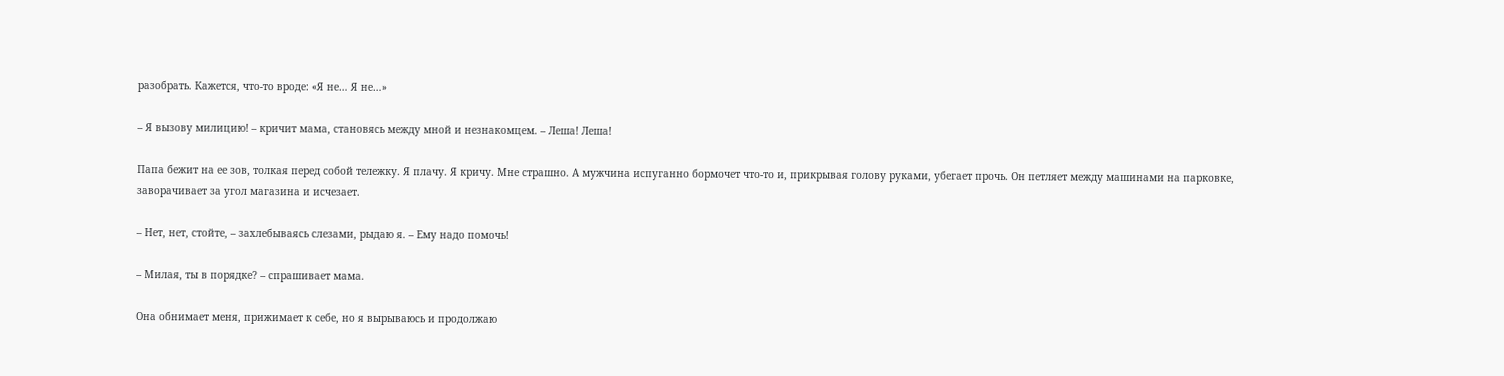разобрать. Кажется, что-то вроде: «Я не… Я не…»

– Я вызову милицию! – кричит мама, становясь между мной и незнакомцем. – Леша! Леша!

Папа бежит на ее зов, толкая перед собой тележку. Я плачу. Я кричу. Мне страшно. А мужчина испуганно бормочет что-то и, прикрывая голову руками, убегает прочь. Он петляет между машинами на парковке, заворачивает за угол магазина и исчезает.

– Нет, нет, стойте, – захлебываясь слезами, рыдаю я. – Ему надо помочь!

– Милая, ты в порядке? – спрашивает мама.

Она обнимает меня, прижимает к себе, но я вырываюсь и продолжаю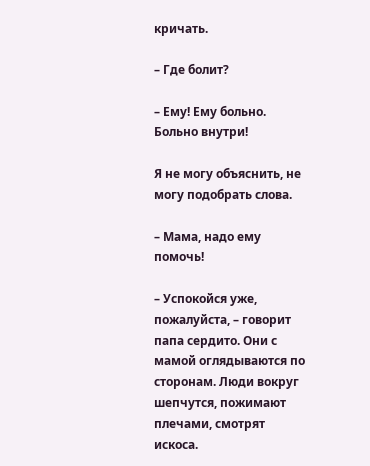кричать.

– Где болит?

– Ему! Ему больно. Больно внутри!

Я не могу объяснить, не могу подобрать слова.

– Мама, надо ему помочь!

– Успокойся уже, пожалуйста, – говорит папа сердито. Они с мамой оглядываются по сторонам. Люди вокруг шепчутся, пожимают плечами, смотрят искоса.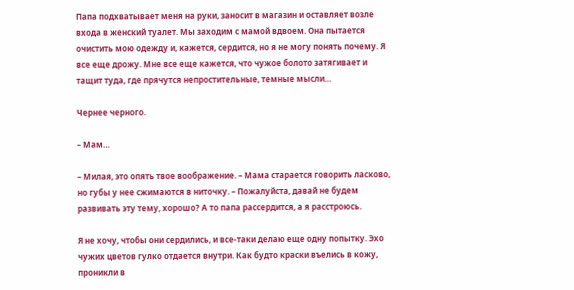Папа подхватывает меня на руки, заносит в магазин и оставляет возле входа в женский туалет. Мы заходим с мамой вдвоем. Она пытается очистить мою одежду и, кажется, сердится, но я не могу понять почему. Я все еще дрожу. Мне все еще кажется, что чужое болото затягивает и тащит туда, где прячутся непростительные, темные мысли…

Чернее черного.

– Мам…

– Милая, это опять твое воображение. – Мама старается говорить ласково, но губы у нее сжимаются в ниточку. – Пожалуйста, давай не будем развивать эту тему, хорошо? А то папа рассердится, а я расстроюсь.

Я не хочу, чтобы они сердились, и все-таки делаю еще одну попытку. Эхо чужих цветов гулко отдается внутри. Как будто краски въелись в кожу, проникли в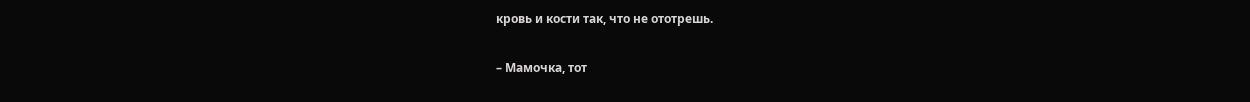кровь и кости так, что не ототрешь.

– Мамочка, тот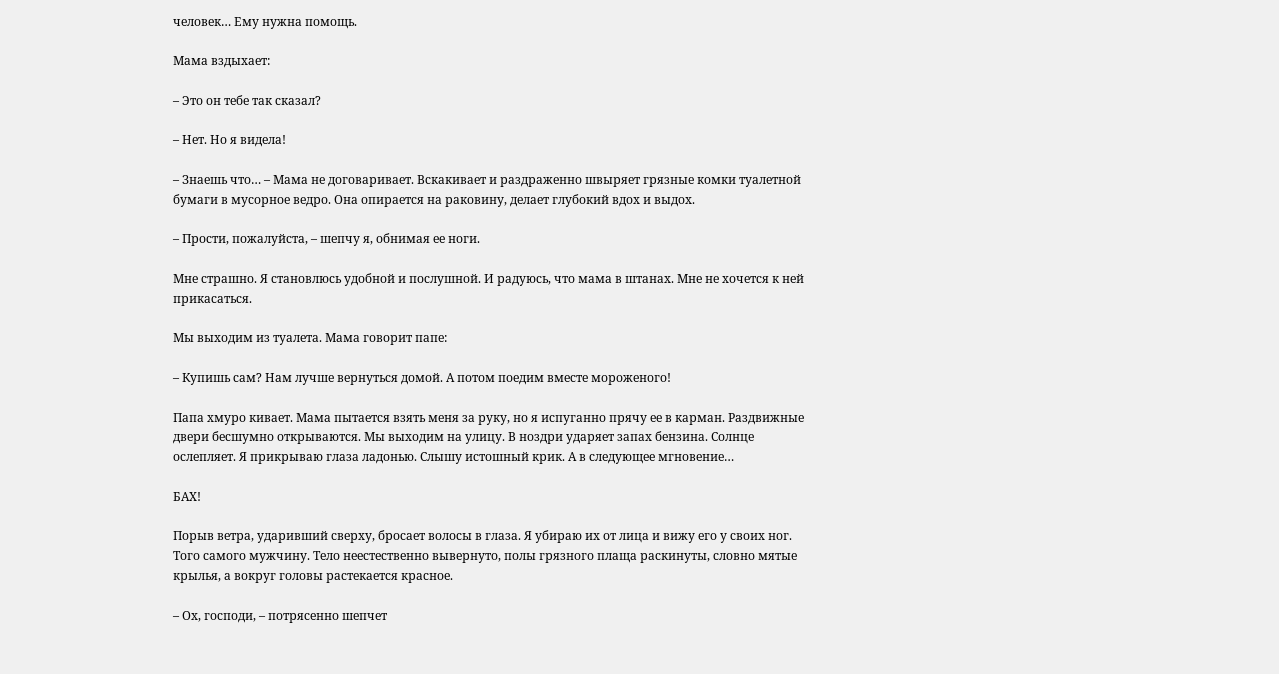человек… Ему нужна помощь.

Мама вздыхает:

– Это он тебе так сказал?

– Нет. Но я видела!

– Знаешь что… – Мама не договаривает. Вскакивает и раздраженно швыряет грязные комки туалетной бумаги в мусорное ведро. Она опирается на раковину, делает глубокий вдох и выдох.

– Прости, пожалуйста, – шепчу я, обнимая ее ноги.

Мне страшно. Я становлюсь удобной и послушной. И радуюсь, что мама в штанах. Мне не хочется к ней прикасаться.

Мы выходим из туалета. Мама говорит папе:

– Купишь сам? Нам лучше вернуться домой. А потом поедим вместе мороженого!

Папа хмуро кивает. Мама пытается взять меня за руку, но я испуганно прячу ее в карман. Раздвижные двери бесшумно открываются. Мы выходим на улицу. В ноздри ударяет запах бензина. Солнце ослепляет. Я прикрываю глаза ладонью. Слышу истошный крик. А в следующее мгновение…

БАХ!

Порыв ветра, ударивший сверху, бросает волосы в глаза. Я убираю их от лица и вижу его у своих ног. Того самого мужчину. Тело неестественно вывернуто, полы грязного плаща раскинуты, словно мятые крылья, а вокруг головы растекается красное.

– Ох, господи, – потрясенно шепчет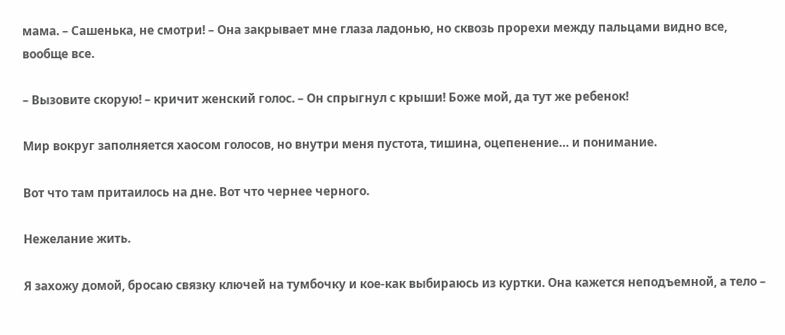мама. – Сашенька, не смотри! – Она закрывает мне глаза ладонью, но сквозь прорехи между пальцами видно все, вообще все.

– Вызовите скорую! – кричит женский голос. – Он спрыгнул с крыши! Боже мой, да тут же ребенок!

Мир вокруг заполняется хаосом голосов, но внутри меня пустота, тишина, оцепенение… и понимание.

Вот что там притаилось на дне. Вот что чернее черного.

Нежелание жить.

Я захожу домой, бросаю связку ключей на тумбочку и кое-как выбираюсь из куртки. Она кажется неподъемной, а тело –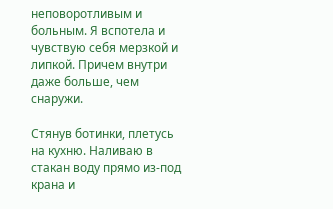неповоротливым и больным. Я вспотела и чувствую себя мерзкой и липкой. Причем внутри даже больше, чем снаружи.

Стянув ботинки, плетусь на кухню. Наливаю в стакан воду прямо из-под крана и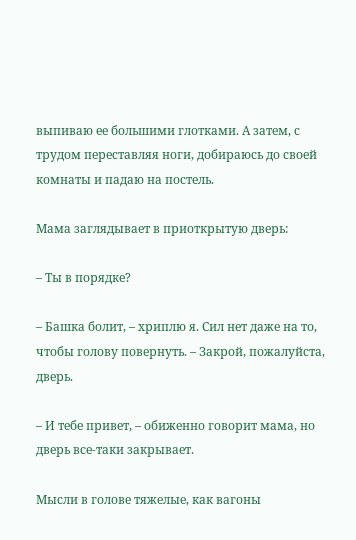выпиваю ее большими глотками. А затем, с трудом переставляя ноги, добираюсь до своей комнаты и падаю на постель.

Мама заглядывает в приоткрытую дверь:

– Ты в порядке?

– Башка болит, – хриплю я. Сил нет даже на то, чтобы голову повернуть. – Закрой, пожалуйста, дверь.

– И тебе привет, – обиженно говорит мама, но дверь все-таки закрывает.

Мысли в голове тяжелые, как вагоны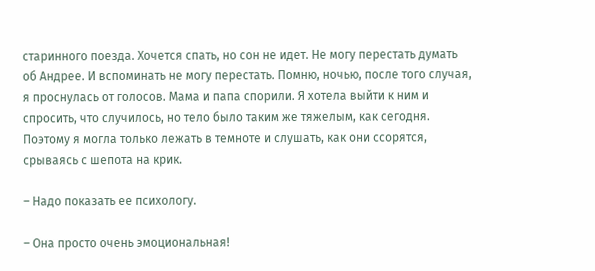старинного поезда. Хочется спать, но сон не идет. Не могу перестать думать об Андрее. И вспоминать не могу перестать. Помню, ночью, после того случая, я проснулась от голосов. Мама и папа спорили. Я хотела выйти к ним и спросить, что случилось, но тело было таким же тяжелым, как сегодня. Поэтому я могла только лежать в темноте и слушать, как они ссорятся, срываясь с шепота на крик.

– Надо показать ее психологу.

– Она просто очень эмоциональная!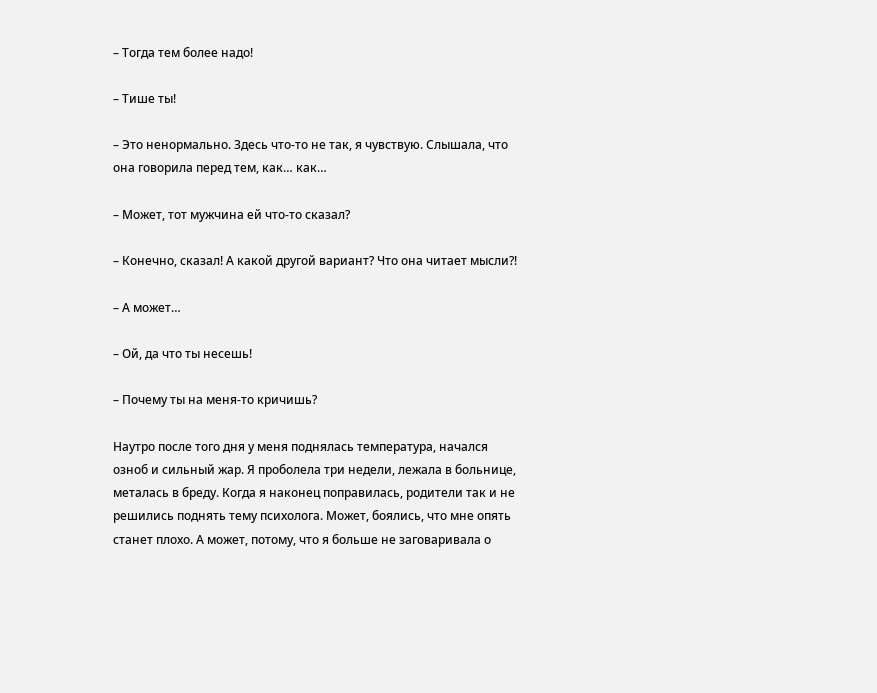– Тогда тем более надо!

– Тише ты!

– Это ненормально. Здесь что-то не так, я чувствую. Слышала, что она говорила перед тем, как… как…

– Может, тот мужчина ей что-то сказал?

– Конечно, сказал! А какой другой вариант? Что она читает мысли?!

– А может…

– Ой, да что ты несешь!

– Почему ты на меня-то кричишь?

Наутро после того дня у меня поднялась температура, начался озноб и сильный жар. Я проболела три недели, лежала в больнице, металась в бреду. Когда я наконец поправилась, родители так и не решились поднять тему психолога. Может, боялись, что мне опять станет плохо. А может, потому, что я больше не заговаривала о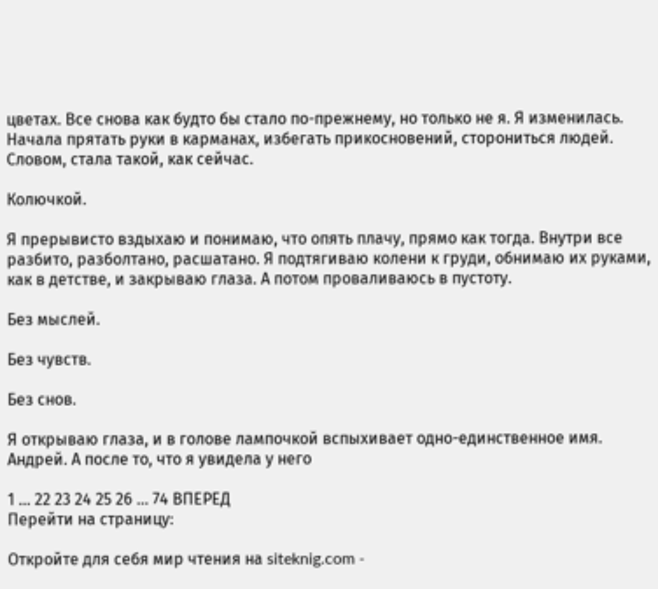цветах. Все снова как будто бы стало по-прежнему, но только не я. Я изменилась. Начала прятать руки в карманах, избегать прикосновений, сторониться людей. Словом, стала такой, как сейчас.

Колючкой.

Я прерывисто вздыхаю и понимаю, что опять плачу, прямо как тогда. Внутри все разбито, разболтано, расшатано. Я подтягиваю колени к груди, обнимаю их руками, как в детстве, и закрываю глаза. А потом проваливаюсь в пустоту.

Без мыслей.

Без чувств.

Без снов.

Я открываю глаза, и в голове лампочкой вспыхивает одно-единственное имя. Андрей. А после то, что я увидела у него

1 ... 22 23 24 25 26 ... 74 ВПЕРЕД
Перейти на страницу:

Откройте для себя мир чтения на siteknig.com -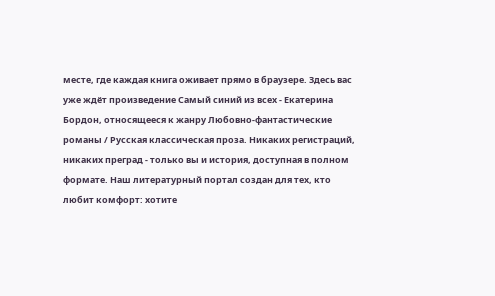месте, где каждая книга оживает прямо в браузере. Здесь вас уже ждёт произведение Самый синий из всех - Екатерина Бордон, относящееся к жанру Любовно-фантастические романы / Русская классическая проза. Никаких регистраций, никаких преград - только вы и история, доступная в полном формате. Наш литературный портал создан для тех, кто любит комфорт: хотите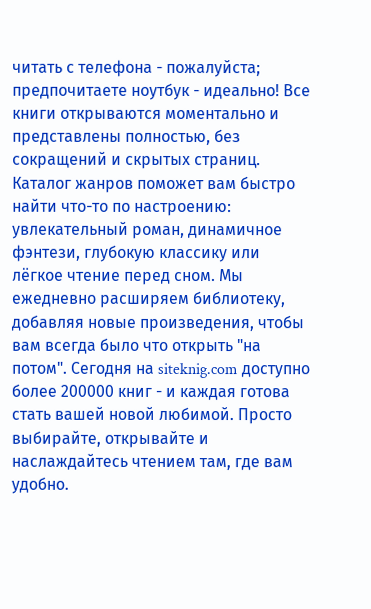читать с телефона - пожалуйста; предпочитаете ноутбук - идеально! Все книги открываются моментально и представлены полностью, без сокращений и скрытых страниц. Каталог жанров поможет вам быстро найти что-то по настроению: увлекательный роман, динамичное фэнтези, глубокую классику или лёгкое чтение перед сном. Мы ежедневно расширяем библиотеку, добавляя новые произведения, чтобы вам всегда было что открыть "на потом". Сегодня на siteknig.com доступно более 200000 книг - и каждая готова стать вашей новой любимой. Просто выбирайте, открывайте и наслаждайтесь чтением там, где вам удобно.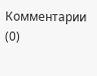Комментарии (0)